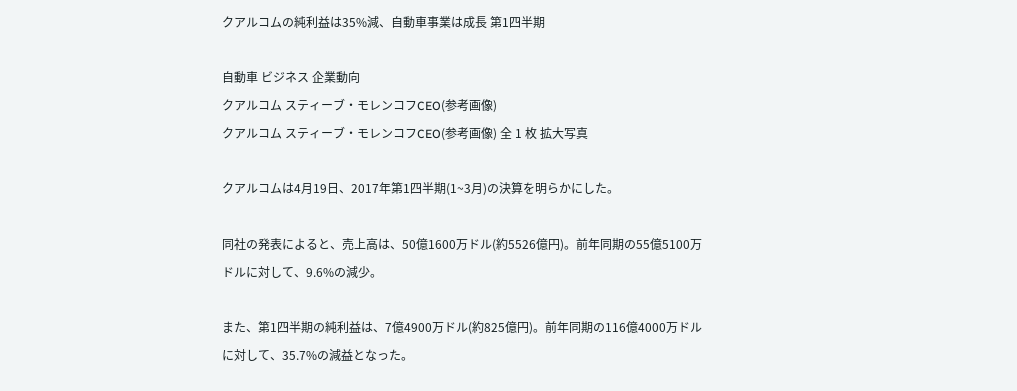クアルコムの純利益は35%減、自動車事業は成長 第1四半期

自動車 ビジネス 企業動向
クアルコム スティーブ・モレンコフCEO(参考画像)
クアルコム スティーブ・モレンコフCEO(参考画像) 全 1 枚 拡大写真

クアルコムは4月19日、2017年第1四半期(1~3月)の決算を明らかにした。

同社の発表によると、売上高は、50億1600万ドル(約5526億円)。前年同期の55億5100万ドルに対して、9.6%の減少。

また、第1四半期の純利益は、7億4900万ドル(約825億円)。前年同期の116億4000万ドルに対して、35.7%の減益となった。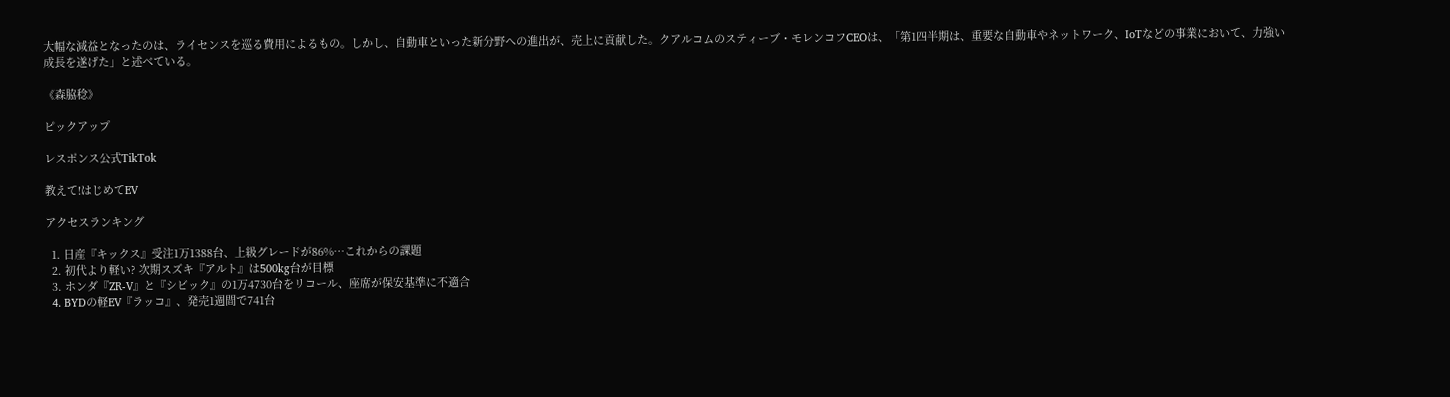大幅な減益となったのは、ライセンスを巡る費用によるもの。しかし、自動車といった新分野への進出が、売上に貢献した。クアルコムのスティーブ・モレンコフCEOは、「第1四半期は、重要な自動車やネットワーク、IoTなどの事業において、力強い成長を遂げた」と述べている。

《森脇稔》

ピックアップ

レスポンス公式TikTok

教えて!はじめてEV

アクセスランキング

  1. 日産『キックス』受注1万1388台、上級グレードが86%…これからの課題
  2. 初代より軽い? 次期スズキ『アルト』は500kg台が目標
  3. ホンダ『ZR-V』と『シビック』の1万4730台をリコール、座席が保安基準に不適合
  4. BYDの軽EV『ラッコ』、発売1週間で741台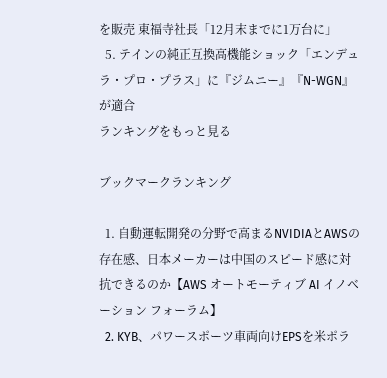を販売 東福寺社長「12月末までに1万台に」
  5. テインの純正互換高機能ショック「エンデュラ・プロ・プラス」に『ジムニー』『N-WGN』が適合
ランキングをもっと見る

ブックマークランキング

  1. 自動運転開発の分野で高まるNVIDIAとAWSの存在感、日本メーカーは中国のスピード感に対抗できるのか【AWS オートモーティブ AI イノベーション フォーラム】
  2. KYB、パワースポーツ車両向けEPSを米ポラ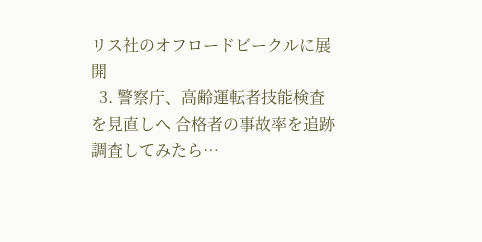リス社のオフロードビークルに展開
  3. 警察庁、高齢運転者技能検査を見直しへ 合格者の事故率を追跡調査してみたら…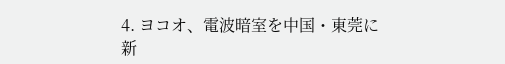4. ヨコオ、電波暗室を中国・東莞に新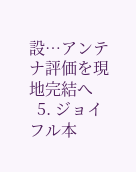設…アンテナ評価を現地完結へ
  5. ジョイフル本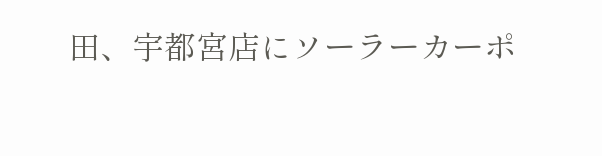田、宇都宮店にソーラーカーポ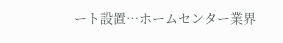ート設置…ホームセンター業界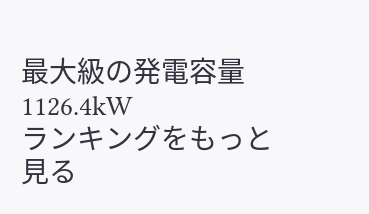最大級の発電容量1126.4kW
ランキングをもっと見る